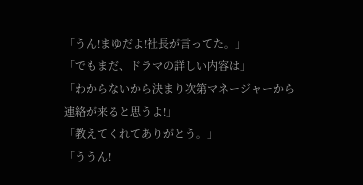「うん!まゆだよ!社長が言ってた。」
「でもまだ、ドラマの詳しい内容は」
「わからないから決まり次第マネージャーから連絡が来ると思うよ!」
「教えてくれてありがとう。」
「ううん!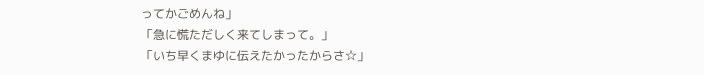ってかごめんね」
「急に慌ただしく来てしまって。」
「いち早くまゆに伝えたかったからさ☆」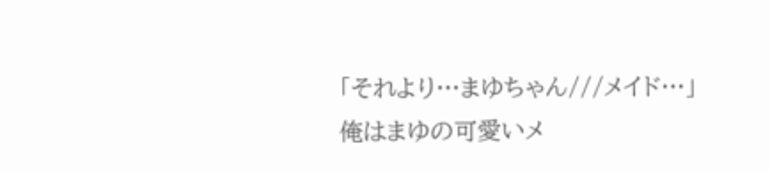「それより…まゆちゃん///メイド…」
俺はまゆの可愛いメ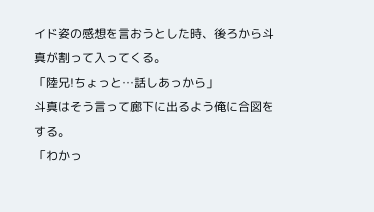イド姿の感想を言おうとした時、後ろから斗真が割って入ってくる。
「陸兄!ちょっと…話しあっから」
斗真はそう言って廊下に出るよう俺に合図をする。
「わかっ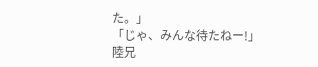た。」
「じゃ、みんな待たねー!」
陸兄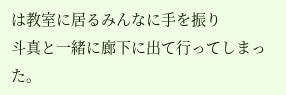は教室に居るみんなに手を振り
斗真と一緒に廊下に出て行ってしまった。